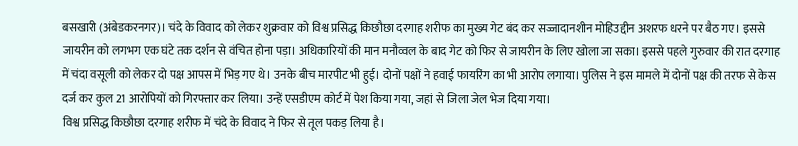बसखारी (अंबेडकरनगर)। चंदे के विवाद को लेकर शुक्रवार को विश्व प्रसिद्ध किछौछा दरगाह शरीफ का मुख्य गेट बंद कर सज्जादानशीन मोहिउद्दीन अशरफ धरने पर बैठ गए। इससे जायरीन को लगभग एक घंटे तक दर्शन से वंचित होना पड़ा। अधिकारियों की मान मनौव्वल के बाद गेट को फिर से जायरीन के लिए खोला जा सका। इससे पहले गुरुवार की रात दरगाह में चंदा वसूली को लेकर दो पक्ष आपस में भिड़ गए थे। उनके बीच मारपीट भी हुई। दोनों पक्षों ने हवाई फायरिंग का भी आरोप लगाया। पुलिस ने इस मामले में दोनों पक्ष की तरफ से केस दर्ज कर कुल 21 आरोपियों को गिरफ्तार कर लिया। उन्हें एसडीएम कोर्ट में पेश किया गया, जहां से जिला जेल भेज दिया गया।
विश्व प्रसिद्ध किछौछा दरगाह शरीफ में चंदे के विवाद ने फिर से तूल पकड़ लिया है।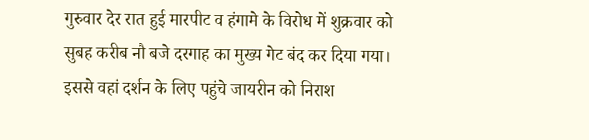गुरुवार देर रात हुई मारपीट व हंगामे के विरोध में शुक्रवार को सुबह करीब नौ बजे दरगाह का मुख्य गेट बंद कर दिया गया। इससे वहां दर्शन के लिए पहुंचे जायरीन को निराश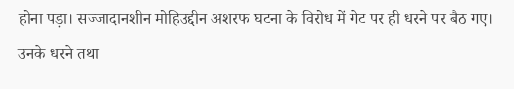होना पड़ा। सज्जादानशीन मोहिउद्दीन अशरफ घटना के विरोध में गेट पर ही धरने पर बैठ गए। उनके धरने तथा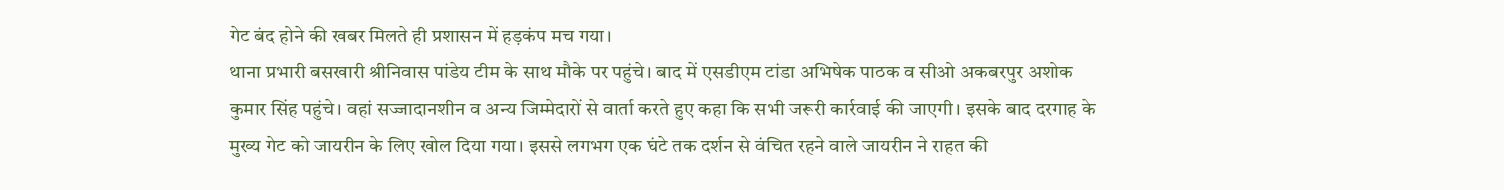गेट बंद होने की खबर मिलते ही प्रशासन में हड़कंप मच गया।
थाना प्रभारी बसखारी श्रीनिवास पांडेय टीम के साथ मौके पर पहुंचे। बाद में एसडीएम टांडा अभिषेक पाठक व सीओ अकबरपुर अशोक कुमार सिंह पहुंचे। वहां सज्जादानशीन व अन्य जिम्मेदारों से वार्ता करते हुए कहा कि सभी जरूरी कार्रवाई की जाएगी। इसके बाद दरगाह के मुख्य गेट को जायरीन के लिए खोल दिया गया। इससे लगभग एक घंटे तक दर्शन से वंचित रहने वाले जायरीन ने राहत की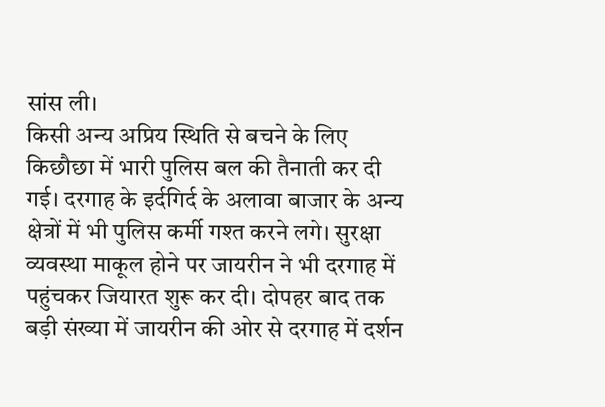सांस ली।
किसी अन्य अप्रिय स्थिति से बचने के लिए किछौछा में भारी पुलिस बल की तैनाती कर दी गई। दरगाह के इर्दगिर्द के अलावा बाजार के अन्य क्षेत्रों में भी पुलिस कर्मी गश्त करने लगे। सुरक्षा व्यवस्था माकूल होने पर जायरीन ने भी दरगाह में पहुंचकर जियारत शुरू कर दी। दोपहर बाद तक बड़ी संख्या में जायरीन की ओर से दरगाह में दर्शन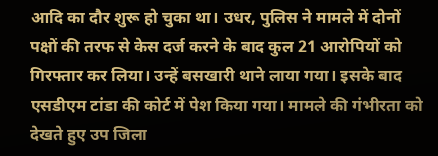आदि का दौर शुरू हो चुका था। उधर, पुलिस ने मामले में दोनों पक्षों की तरफ से केस दर्ज करने के बाद कुल 21 आरोपियों को गिरफ्तार कर लिया। उन्हें बसखारी थाने लाया गया। इसके बाद एसडीएम टांडा की कोर्ट में पेश किया गया। मामले की गंभीरता को देखते हुए उप जिला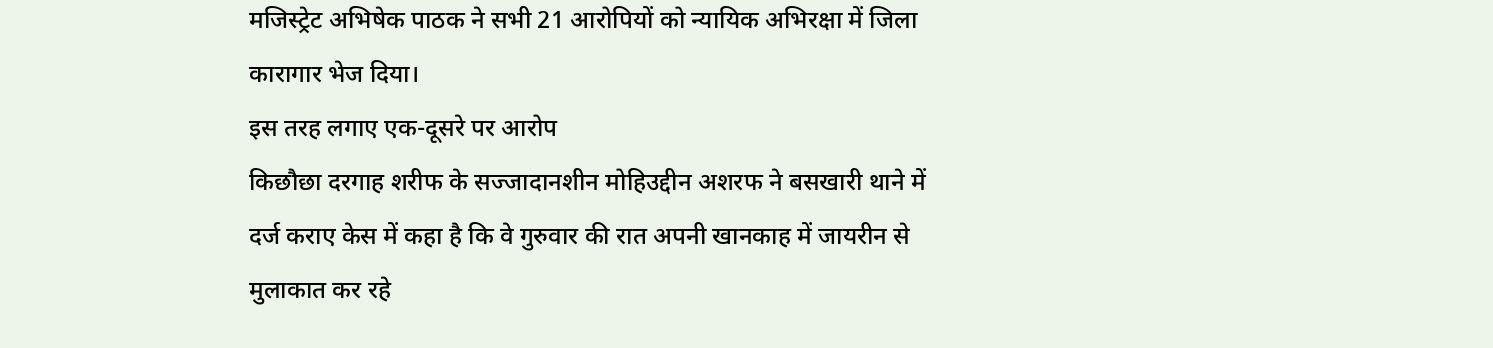मजिस्ट्रेट अभिषेक पाठक ने सभी 21 आरोपियों को न्यायिक अभिरक्षा में जिला कारागार भेज दिया।
इस तरह लगाए एक-दूसरे पर आरोप
किछौछा दरगाह शरीफ के सज्जादानशीन मोहिउद्दीन अशरफ ने बसखारी थाने में दर्ज कराए केस में कहा है कि वे गुरुवार की रात अपनी खानकाह में जायरीन से मुलाकात कर रहे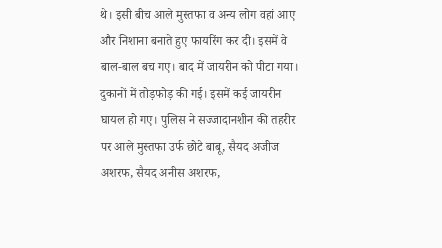थे। इसी बीच आले मुस्तफा व अन्य लोग वहां आए और निशाना बनाते हुए फायरिंग कर दी। इसमें वे बाल-बाल बच गए। बाद में जायरीन को पीटा गया। दुकानों में तोड़फोड़ की गई। इसमें कई जायरीन घायल हो गए। पुलिस ने सज्जादानशीन की तहरीर पर आले मुस्तफा उर्फ छोटे बाबू, सैयद अजीज अशरफ, सैयद अनीस अशरफ,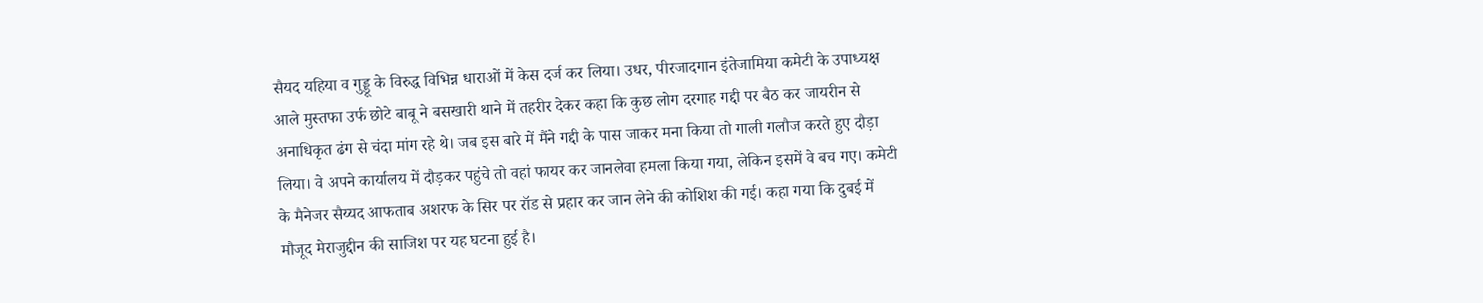सैयद यहिया व गुड्डू के विरुद्ध विभिन्न धाराओं में केस दर्ज कर लिया। उधर, पीरजादगान इंतेजामिया कमेटी के उपाध्यक्ष आले मुस्तफा उर्फ छोटे बाबू ने बसखारी थाने में तहरीर देकर कहा कि कुछ लोग दरगाह गद्दी पर बैठ कर जायरीन से अनाधिकृत ढंग से चंदा मांग रहे थे। जब इस बारे में मैंने गद्दी के पास जाकर मना किया तो गाली गलौज करते हुए दौड़ा लिया। वे अपने कार्यालय में दौड़कर पहुंचे तो वहां फायर कर जानलेवा हमला किया गया, लेकिन इसमें वे बच गए। कमेटी के मैनेजर सैय्यद आफताब अशरफ के सिर पर रॉड से प्रहार कर जान लेने की कोशिश की गई। कहा गया कि दुबई में मौजूद मेराजुद्दीन की साजिश पर यह घटना हुई है।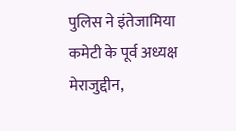पुलिस ने इंतेजामिया कमेटी के पूर्व अध्यक्ष मेराजुद्दीन,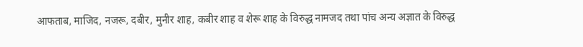आफताब, माजिद, नजरू, दबीर, मुनीर शाह, कबीर शाह व शेरू शाह के विरुद्ध नामजद तथा पांच अन्य अज्ञात के विरुद्ध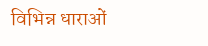विभिन्न धाराओं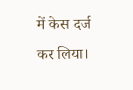में केस दर्ज कर लिया।